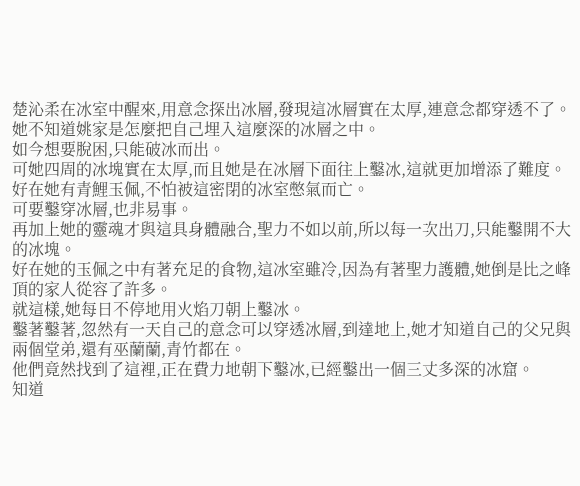楚沁柔在冰室中醒來,用意念探出冰層,發現這冰層實在太厚,連意念都穿透不了。
她不知道姚家是怎麼把自己埋入這麼深的冰層之中。
如今想要脫困,只能破冰而出。
可她四周的冰塊實在太厚,而且她是在冰層下面往上鑿冰,這就更加增添了難度。
好在她有青鯉玉佩,不怕被這密閉的冰室憋氣而亡。
可要鑿穿冰層,也非易事。
再加上她的靈魂才與這具身體融合,聖力不如以前,所以每一次出刀,只能鑿開不大的冰塊。
好在她的玉佩之中有著充足的食物,這冰室雖冷,因為有著聖力護體,她倒是比之峰頂的家人從容了許多。
就這樣,她每日不停地用火焰刀朝上鑿冰。
鑿著鑿著,忽然有一天自己的意念可以穿透冰層,到達地上,她才知道自己的父兄與兩個堂弟,還有巫蘭蘭,青竹都在。
他們竟然找到了這裡,正在費力地朝下鑿冰,已經鑿出一個三丈多深的冰窟。
知道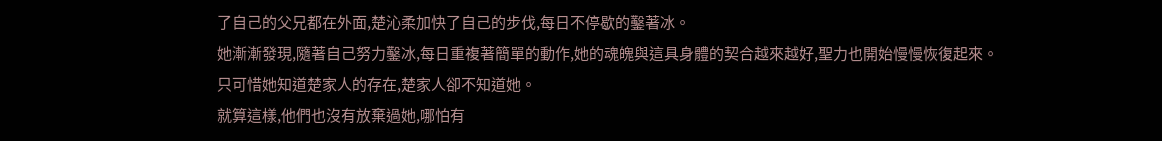了自己的父兄都在外面,楚沁柔加快了自己的步伐,每日不停歇的鑿著冰。
她漸漸發現,隨著自己努力鑿冰,每日重複著簡單的動作,她的魂魄與這具身體的契合越來越好,聖力也開始慢慢恢復起來。
只可惜她知道楚家人的存在,楚家人卻不知道她。
就算這樣,他們也沒有放棄過她,哪怕有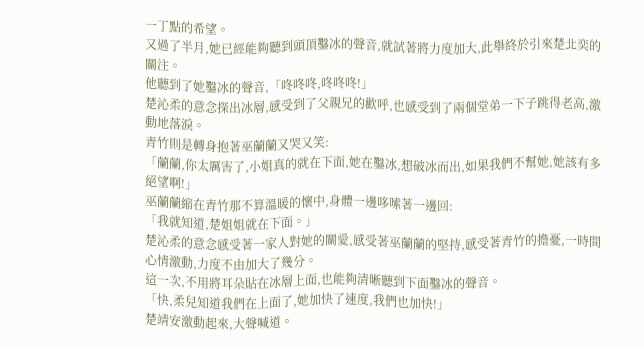一丁點的希望。
又過了半月,她已經能夠聽到頭頂鑿冰的聲音,就試著將力度加大,此舉終於引來楚北奕的關注。
他聽到了她鑿冰的聲音,「咚咚咚,咚咚咚!」
楚沁柔的意念探出冰層,感受到了父親兄的歡呼,也感受到了兩個堂弟一下子跳得老高,激動地落淚。
青竹則是轉身抱著巫蘭蘭又哭又笑:
「蘭蘭,你太厲害了,小姐真的就在下面,她在鑿冰,想破冰而出,如果我們不幫她,她該有多絕望啊!」
巫蘭蘭縮在青竹那不算溫暖的懷中,身體一邊哆嗦著一邊回:
「我就知道,楚姐姐就在下面。」
楚沁柔的意念感受著一家人對她的關愛,感受著巫蘭蘭的堅持,感受著青竹的擔憂,一時間心情激動,力度不由加大了幾分。
這一次,不用將耳朵貼在冰層上面,也能夠清晰聽到下面鑿冰的聲音。
「快,柔兒知道我們在上面了,她加快了速度,我們也加快!」
楚靖安激動起來,大聲喊道。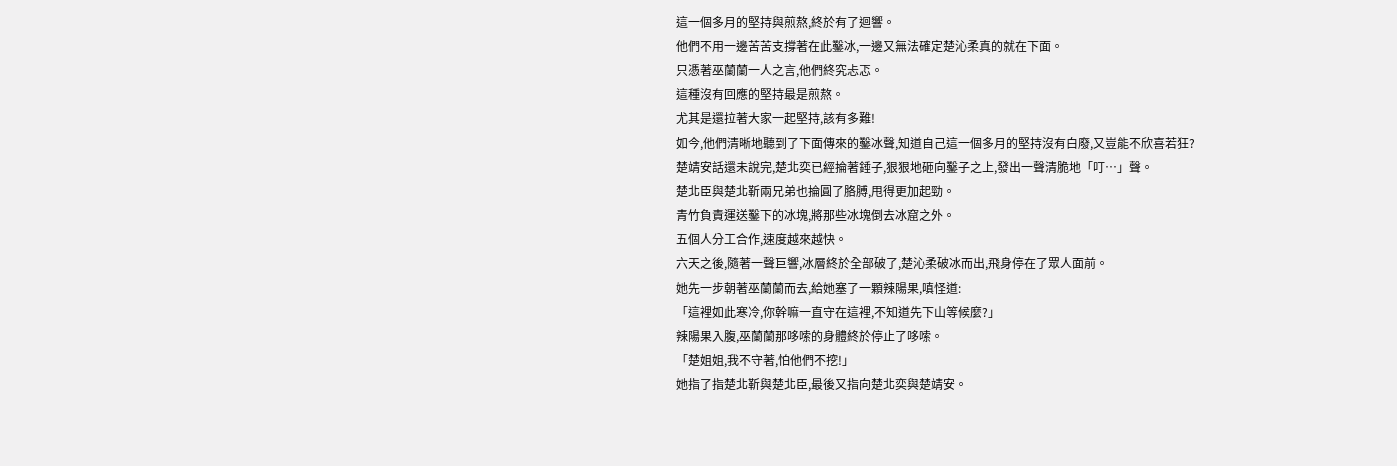這一個多月的堅持與煎熬,終於有了迴響。
他們不用一邊苦苦支撐著在此鑿冰,一邊又無法確定楚沁柔真的就在下面。
只憑著巫蘭蘭一人之言,他們終究忐忑。
這種沒有回應的堅持最是煎熬。
尤其是還拉著大家一起堅持,該有多難!
如今,他們清晰地聽到了下面傳來的鑿冰聲,知道自己這一個多月的堅持沒有白廢,又豈能不欣喜若狂?
楚靖安話還未說完,楚北奕已經掄著錘子,狠狠地砸向鑿子之上,發出一聲清脆地「叮…」聲。
楚北臣與楚北靳兩兄弟也掄圓了胳膊,甩得更加起勁。
青竹負責運送鑿下的冰塊,將那些冰塊倒去冰窟之外。
五個人分工合作,速度越來越快。
六天之後,隨著一聲巨響,冰層終於全部破了,楚沁柔破冰而出,飛身停在了眾人面前。
她先一步朝著巫蘭蘭而去,給她塞了一顆辣陽果,嗔怪道:
「這裡如此寒冷,你幹嘛一直守在這裡,不知道先下山等候麼?」
辣陽果入腹,巫蘭蘭那哆嗦的身體終於停止了哆嗦。
「楚姐姐,我不守著,怕他們不挖!」
她指了指楚北靳與楚北臣,最後又指向楚北奕與楚靖安。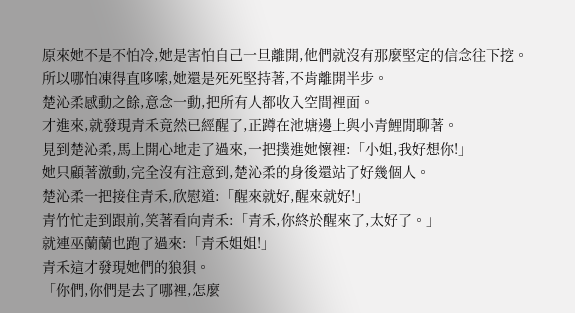原來她不是不怕冷,她是害怕自己一旦離開,他們就沒有那麼堅定的信念往下挖。
所以哪怕凍得直哆嗦,她還是死死堅持著,不肯離開半步。
楚沁柔感動之餘,意念一動,把所有人都收入空間裡面。
才進來,就發現青禾竟然已經醒了,正蹲在池塘邊上與小青鯉閒聊著。
見到楚沁柔,馬上開心地走了過來,一把撲進她懷裡:「小姐,我好想你!」
她只顧著激動,完全沒有注意到,楚沁柔的身後還站了好幾個人。
楚沁柔一把接住青禾,欣慰道:「醒來就好,醒來就好!」
青竹忙走到跟前,笑著看向青禾:「青禾,你終於醒來了,太好了。」
就連巫蘭蘭也跑了過來:「青禾姐姐!」
青禾這才發現她們的狼狽。
「你們,你們是去了哪裡,怎麼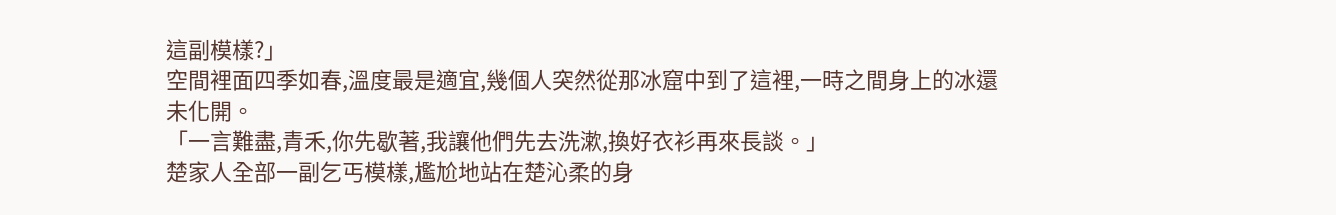這副模樣?」
空間裡面四季如春,溫度最是適宜,幾個人突然從那冰窟中到了這裡,一時之間身上的冰還未化開。
「一言難盡,青禾,你先歇著,我讓他們先去洗漱,換好衣衫再來長談。」
楚家人全部一副乞丐模樣,尷尬地站在楚沁柔的身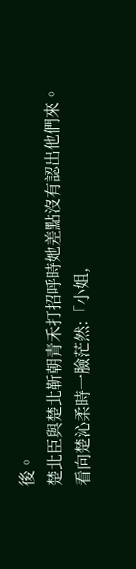後。
楚北臣與楚北靳朝青禾打招呼時她差點沒有認出他們來。
看向楚沁柔時一臉茫然:「小姐,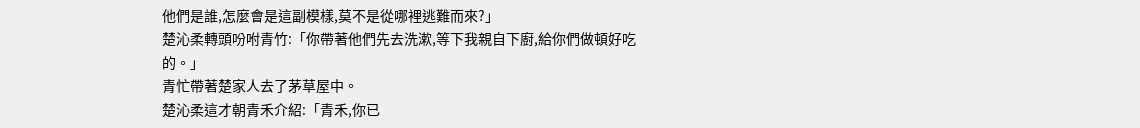他們是誰,怎麼會是這副模樣,莫不是從哪裡逃難而來?」
楚沁柔轉頭吩咐青竹:「你帶著他們先去洗漱,等下我親自下廚,給你們做頓好吃的。」
青忙帶著楚家人去了茅草屋中。
楚沁柔這才朝青禾介紹:「青禾,你已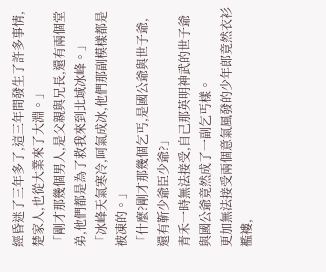經昏迷了三年多了,這三年間發生了許多事情,楚家人,也從大業來了大淵。」
「剛才那幾個男人,是父親與兄長,還有兩個堂弟,他們都是為了救我來到北域冰峰。」
「冰峰天氣寒冷,呵氣成冰,他們那副模樣都是被凍的。」
「什麼?剛才那幾個乞丐,是國公爺與世子爺,還有靳少爺臣少爺?」
青禾一時無法接受,自己那英明神武的世子爺與國公爺竟然成了一副乞丐樣。
更加無法接受兩個意氣風發的少年郎竟然衣衫襤褸,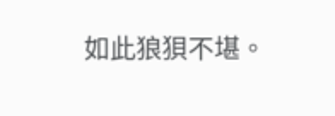如此狼狽不堪。